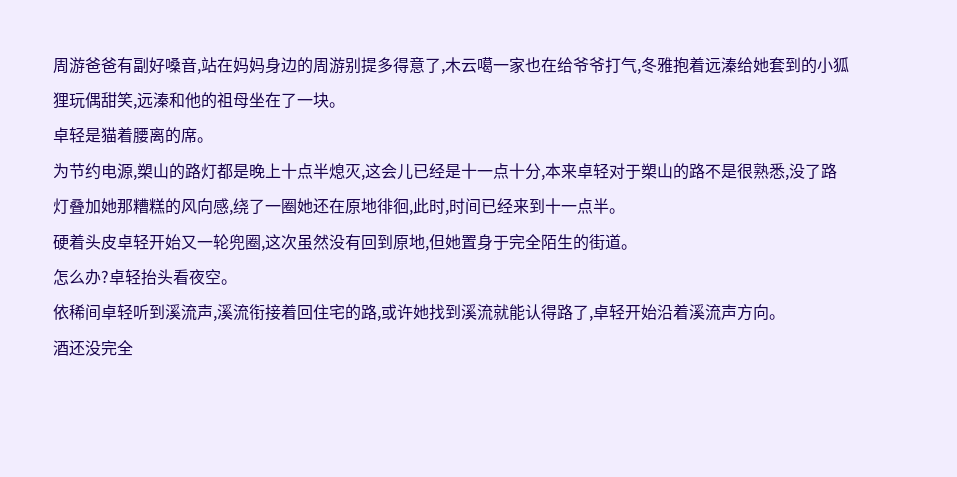周游爸爸有副好嗓音,站在妈妈身边的周游别提多得意了,木云噶一家也在给爷爷打气,冬雅抱着远溱给她套到的小狐狸玩偶甜笑,远溱和他的祖母坐在了一块。
卓轻是猫着腰离的席。
为节约电源,槊山的路灯都是晚上十点半熄灭,这会儿已经是十一点十分,本来卓轻对于槊山的路不是很熟悉,没了路灯叠加她那糟糕的风向感,绕了一圈她还在原地徘徊,此时,时间已经来到十一点半。
硬着头皮卓轻开始又一轮兜圈,这次虽然没有回到原地,但她置身于完全陌生的街道。
怎么办?卓轻抬头看夜空。
依稀间卓轻听到溪流声,溪流衔接着回住宅的路,或许她找到溪流就能认得路了,卓轻开始沿着溪流声方向。
酒还没完全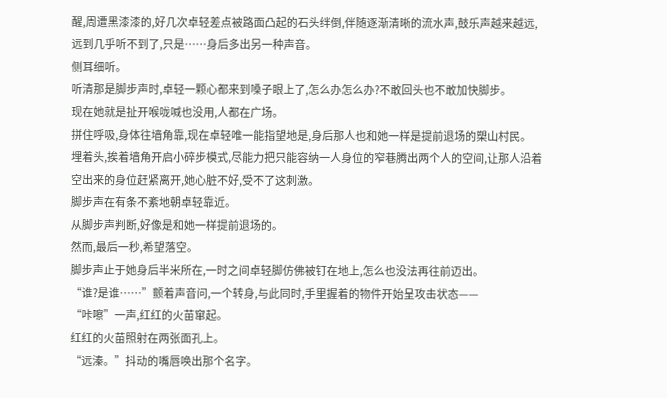醒,周遭黑漆漆的,好几次卓轻差点被路面凸起的石头绊倒,伴随逐渐清晰的流水声,鼓乐声越来越远,远到几乎听不到了,只是……身后多出另一种声音。
侧耳细听。
听清那是脚步声时,卓轻一颗心都来到嗓子眼上了,怎么办怎么办?不敢回头也不敢加快脚步。
现在她就是扯开喉咙喊也没用,人都在广场。
拼住呼吸,身体往墙角靠,现在卓轻唯一能指望地是,身后那人也和她一样是提前退场的槊山村民。
埋着头,挨着墙角开启小碎步模式,尽能力把只能容纳一人身位的窄巷腾出两个人的空间,让那人沿着空出来的身位赶紧离开,她心脏不好,受不了这刺激。
脚步声在有条不紊地朝卓轻靠近。
从脚步声判断,好像是和她一样提前退场的。
然而,最后一秒,希望落空。
脚步声止于她身后半米所在,一时之间卓轻脚仿佛被钉在地上,怎么也没法再往前迈出。
“谁?是谁……”颤着声音问,一个转身,与此同时,手里握着的物件开始呈攻击状态——
“咔嚓”一声,红红的火苗窜起。
红红的火苗照射在两张面孔上。
“远溱。”抖动的嘴唇唤出那个名字。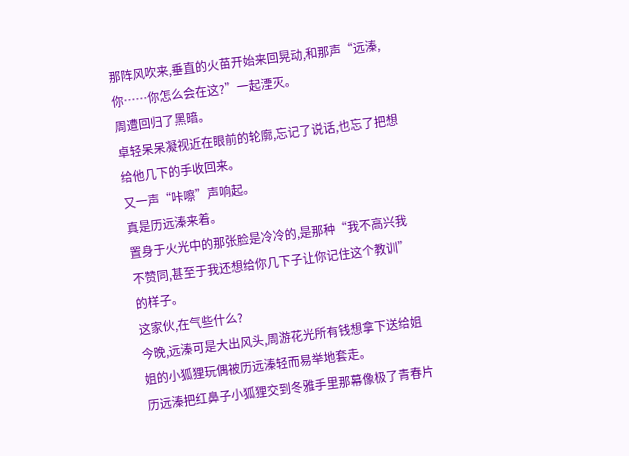那阵风吹来,垂直的火苗开始来回晃动,和那声“远溱,你……你怎么会在这?”一起湮灭。
周遭回归了黑暗。
卓轻呆呆凝视近在眼前的轮廓,忘记了说话,也忘了把想给他几下的手收回来。
又一声“咔嚓”声响起。
真是历远溱来着。
置身于火光中的那张脸是冷冷的,是那种“我不高兴我不赞同,甚至于我还想给你几下子让你记住这个教训”的样子。
这家伙,在气些什么?
今晚,远溱可是大出风头,周游花光所有钱想拿下送给姐姐的小狐狸玩偶被历远溱轻而易举地套走。
历远溱把红鼻子小狐狸交到冬雅手里那幕像极了青春片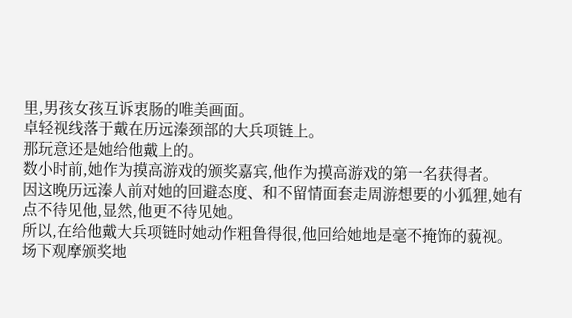里,男孩女孩互诉衷肠的唯美画面。
卓轻视线落于戴在历远溱颈部的大兵项链上。
那玩意还是她给他戴上的。
数小时前,她作为摸高游戏的颁奖嘉宾,他作为摸高游戏的第一名获得者。
因这晚历远溱人前对她的回避态度、和不留情面套走周游想要的小狐狸,她有点不待见他,显然,他更不待见她。
所以,在给他戴大兵项链时她动作粗鲁得很,他回给她地是毫不掩饰的藐视。
场下观摩颁奖地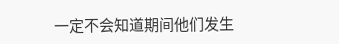一定不会知道期间他们发生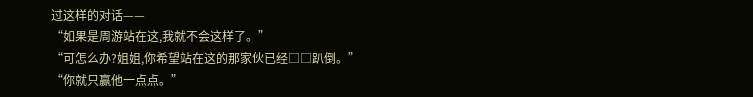过这样的对话——
“如果是周游站在这,我就不会这样了。”
“可怎么办?姐姐,你希望站在这的那家伙已经□□趴倒。”
“你就只赢他一点点。”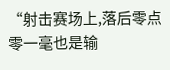“射击赛场上,落后零点零一毫也是输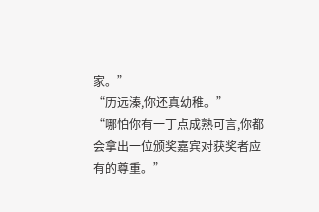家。”
“历远溱,你还真幼稚。”
“哪怕你有一丁点成熟可言,你都会拿出一位颁奖嘉宾对获奖者应有的尊重。”